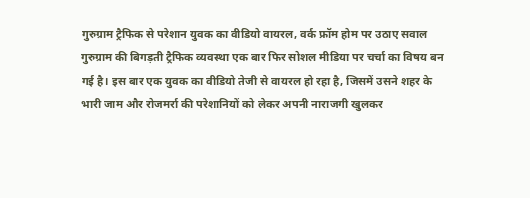गुरुग्राम ट्रैफिक से परेशान युवक का वीडियो वायरल, वर्क फ्रॉम होम पर उठाए सवाल
गुरुग्राम की बिगड़ती ट्रैफिक व्यवस्था एक बार फिर सोशल मीडिया पर चर्चा का विषय बन गई है। इस बार एक युवक का वीडियो तेजी से वायरल हो रहा है, जिसमें उसने शहर के भारी जाम और रोजमर्रा की परेशानियों को लेकर अपनी नाराजगी खुलकर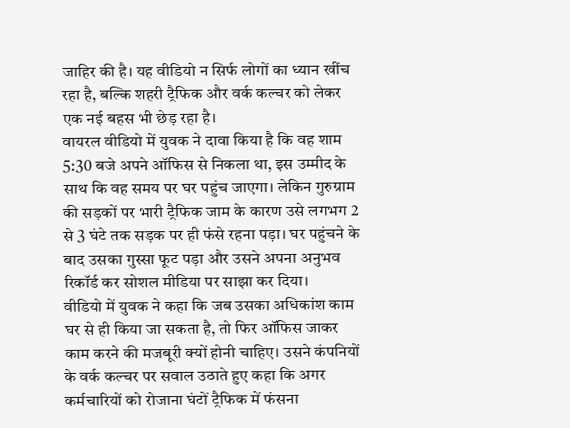जाहिर की है। यह वीडियो न सिर्फ लोगों का ध्यान खींच रहा है, बल्कि शहरी ट्रैफिक और वर्क कल्चर को लेकर एक नई बहस भी छेड़ रहा है।
वायरल वीडियो में युवक ने दावा किया है कि वह शाम 5:30 बजे अपने ऑफिस से निकला था, इस उम्मीद के साथ कि वह समय पर घर पहुंच जाएगा। लेकिन गुरुग्राम की सड़कों पर भारी ट्रैफिक जाम के कारण उसे लगभग 2 से 3 घंटे तक सड़क पर ही फंसे रहना पड़ा। घर पहुंचने के बाद उसका गुस्सा फूट पड़ा और उसने अपना अनुभव रिकॉर्ड कर सोशल मीडिया पर साझा कर दिया।
वीडियो में युवक ने कहा कि जब उसका अधिकांश काम घर से ही किया जा सकता है, तो फिर ऑफिस जाकर काम करने की मजबूरी क्यों होनी चाहिए। उसने कंपनियों के वर्क कल्चर पर सवाल उठाते हुए कहा कि अगर कर्मचारियों को रोजाना घंटों ट्रैफिक में फंसना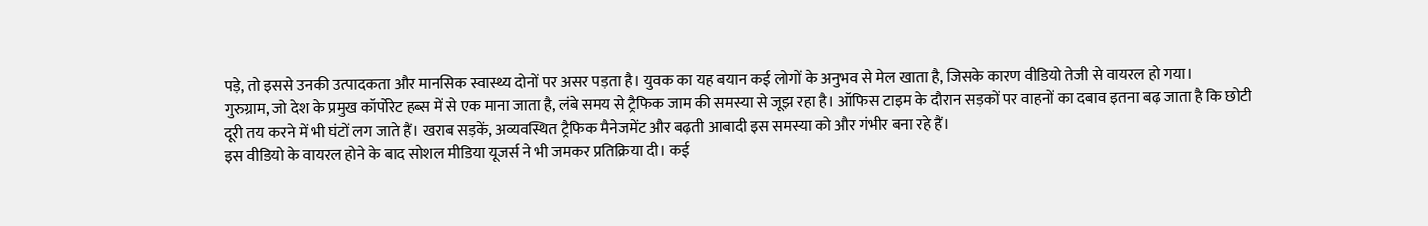पड़े, तो इससे उनकी उत्पादकता और मानसिक स्वास्थ्य दोनों पर असर पड़ता है। युवक का यह बयान कई लोगों के अनुभव से मेल खाता है, जिसके कारण वीडियो तेजी से वायरल हो गया।
गुरुग्राम, जो देश के प्रमुख कॉर्पोरेट हब्स में से एक माना जाता है, लंबे समय से ट्रैफिक जाम की समस्या से जूझ रहा है। ऑफिस टाइम के दौरान सड़कों पर वाहनों का दबाव इतना बढ़ जाता है कि छोटी दूरी तय करने में भी घंटों लग जाते हैं। खराब सड़कें, अव्यवस्थित ट्रैफिक मैनेजमेंट और बढ़ती आबादी इस समस्या को और गंभीर बना रहे हैं।
इस वीडियो के वायरल होने के बाद सोशल मीडिया यूजर्स ने भी जमकर प्रतिक्रिया दी। कई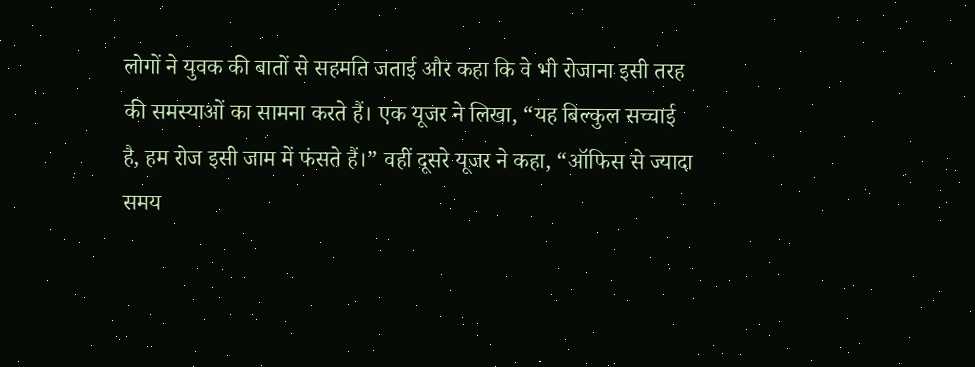लोगों ने युवक की बातों से सहमति जताई और कहा कि वे भी रोजाना इसी तरह की समस्याओं का सामना करते हैं। एक यूजर ने लिखा, “यह बिल्कुल सच्चाई है, हम रोज इसी जाम में फंसते हैं।” वहीं दूसरे यूजर ने कहा, “ऑफिस से ज्यादा समय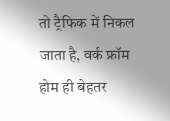तो ट्रैफिक में निकल जाता है, वर्क फ्रॉम होम ही बेहतर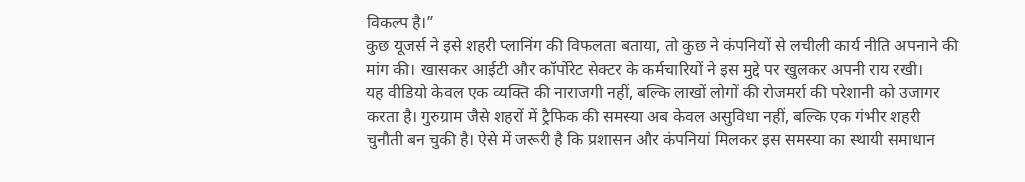विकल्प है।”
कुछ यूजर्स ने इसे शहरी प्लानिंग की विफलता बताया, तो कुछ ने कंपनियों से लचीली कार्य नीति अपनाने की मांग की। खासकर आईटी और कॉर्पोरेट सेक्टर के कर्मचारियों ने इस मुद्दे पर खुलकर अपनी राय रखी।
यह वीडियो केवल एक व्यक्ति की नाराजगी नहीं, बल्कि लाखों लोगों की रोजमर्रा की परेशानी को उजागर करता है। गुरुग्राम जैसे शहरों में ट्रैफिक की समस्या अब केवल असुविधा नहीं, बल्कि एक गंभीर शहरी चुनौती बन चुकी है। ऐसे में जरूरी है कि प्रशासन और कंपनियां मिलकर इस समस्या का स्थायी समाधान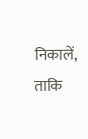निकालें, ताकि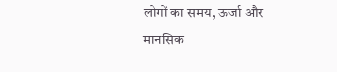लोगों का समय, ऊर्जा और मानसिक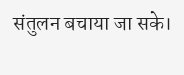संतुलन बचाया जा सके।